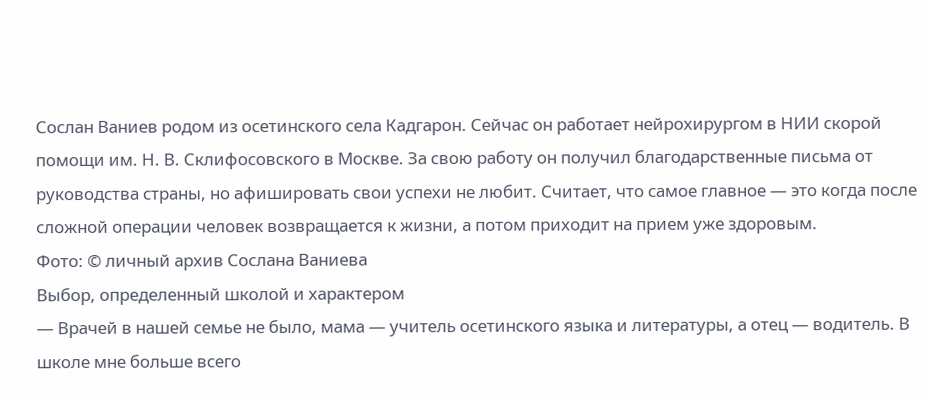Сослан Ваниев родом из осетинского села Кадгарон. Сейчас он работает нейрохирургом в НИИ скорой помощи им. Н. В. Склифосовского в Москве. За свою работу он получил благодарственные письма от руководства страны, но афишировать свои успехи не любит. Считает, что самое главное — это когда после сложной операции человек возвращается к жизни, а потом приходит на прием уже здоровым.
Фото: © личный архив Сослана Ваниева
Выбор, определенный школой и характером
— Врачей в нашей семье не было, мама — учитель осетинского языка и литературы, а отец — водитель. В школе мне больше всего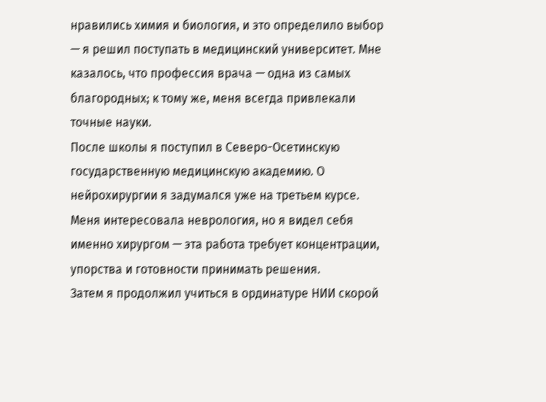нравились химия и биология, и это определило выбор — я решил поступать в медицинский университет. Мне казалось, что профессия врача — одна из самых благородных; к тому же, меня всегда привлекали точные науки.
После школы я поступил в Северо-Осетинскую государственную медицинскую академию. О нейрохирургии я задумался уже на третьем курсе. Меня интересовала неврология, но я видел себя именно хирургом — эта работа требует концентрации, упорства и готовности принимать решения.
Затем я продолжил учиться в ординатуре НИИ скорой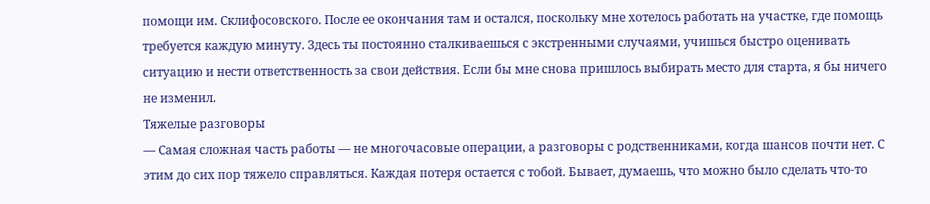помощи им. Склифосовского. После ее окончания там и остался, поскольку мне хотелось работать на участке, где помощь требуется каждую минуту. Здесь ты постоянно сталкиваешься с экстренными случаями, учишься быстро оценивать ситуацию и нести ответственность за свои действия. Если бы мне снова пришлось выбирать место для старта, я бы ничего не изменил.
Тяжелые разговоры
— Самая сложная часть работы — не многочасовые операции, а разговоры с родственниками, когда шансов почти нет. С этим до сих пор тяжело справляться. Каждая потеря остается с тобой. Бывает, думаешь, что можно было сделать что-то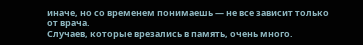иначе, но со временем понимаешь — не все зависит только от врача.
Случаев, которые врезались в память, очень много.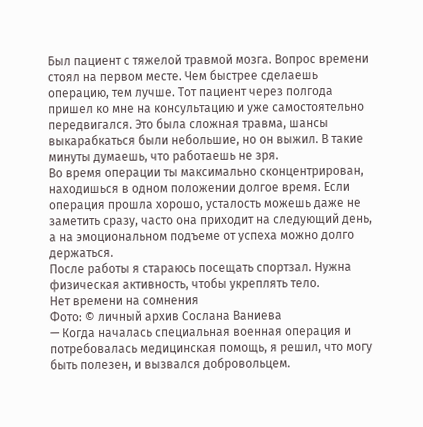Был пациент с тяжелой травмой мозга. Вопрос времени стоял на первом месте. Чем быстрее сделаешь операцию, тем лучше. Тот пациент через полгода пришел ко мне на консультацию и уже самостоятельно передвигался. Это была сложная травма, шансы выкарабкаться были небольшие, но он выжил. В такие минуты думаешь, что работаешь не зря.
Во время операции ты максимально сконцентрирован, находишься в одном положении долгое время. Если операция прошла хорошо, усталость можешь даже не заметить сразу, часто она приходит на следующий день, а на эмоциональном подъеме от успеха можно долго держаться.
После работы я стараюсь посещать спортзал. Нужна физическая активность, чтобы укреплять тело.
Нет времени на сомнения
Фото: © личный архив Сослана Ваниева
— Когда началась специальная военная операция и потребовалась медицинская помощь, я решил, что могу быть полезен, и вызвался добровольцем.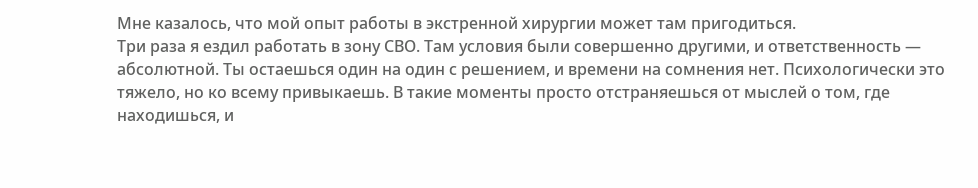Мне казалось, что мой опыт работы в экстренной хирургии может там пригодиться.
Три раза я ездил работать в зону СВО. Там условия были совершенно другими, и ответственность — абсолютной. Ты остаешься один на один с решением, и времени на сомнения нет. Психологически это тяжело, но ко всему привыкаешь. В такие моменты просто отстраняешься от мыслей о том, где находишься, и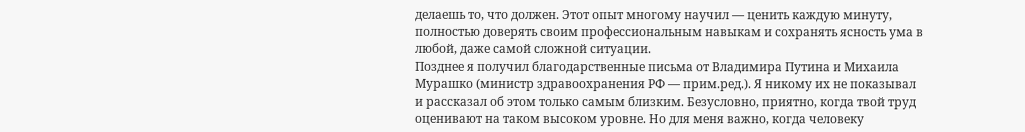делаешь то, что должен. Этот опыт многому научил — ценить каждую минуту, полностью доверять своим профессиональным навыкам и сохранять ясность ума в любой, даже самой сложной ситуации.
Позднее я получил благодарственные письма от Владимира Путина и Михаила Мурашко (министр здравоохранения РФ — прим.ред.). Я никому их не показывал и рассказал об этом только самым близким. Безусловно, приятно, когда твой труд оценивают на таком высоком уровне. Но для меня важно, когда человеку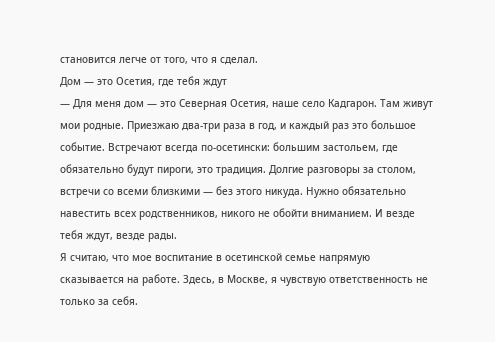становится легче от того, что я сделал.
Дом — это Осетия, где тебя ждут
— Для меня дом — это Северная Осетия, наше село Кадгарон. Там живут мои родные. Приезжаю два-три раза в год, и каждый раз это большое событие. Встречают всегда по-осетински: большим застольем, где обязательно будут пироги, это традиция. Долгие разговоры за столом, встречи со всеми близкими — без этого никуда. Нужно обязательно навестить всех родственников, никого не обойти вниманием. И везде тебя ждут, везде рады.
Я считаю, что мое воспитание в осетинской семье напрямую сказывается на работе. Здесь, в Москве, я чувствую ответственность не только за себя.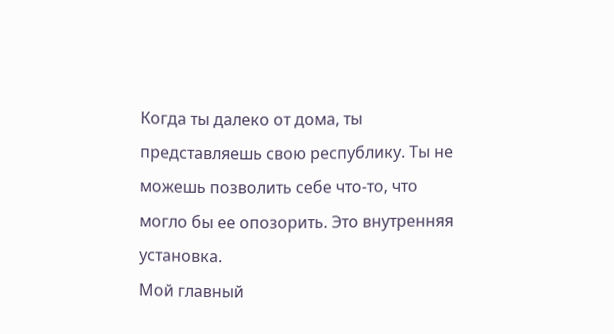Когда ты далеко от дома, ты представляешь свою республику. Ты не можешь позволить себе что-то, что могло бы ее опозорить. Это внутренняя установка.
Мой главный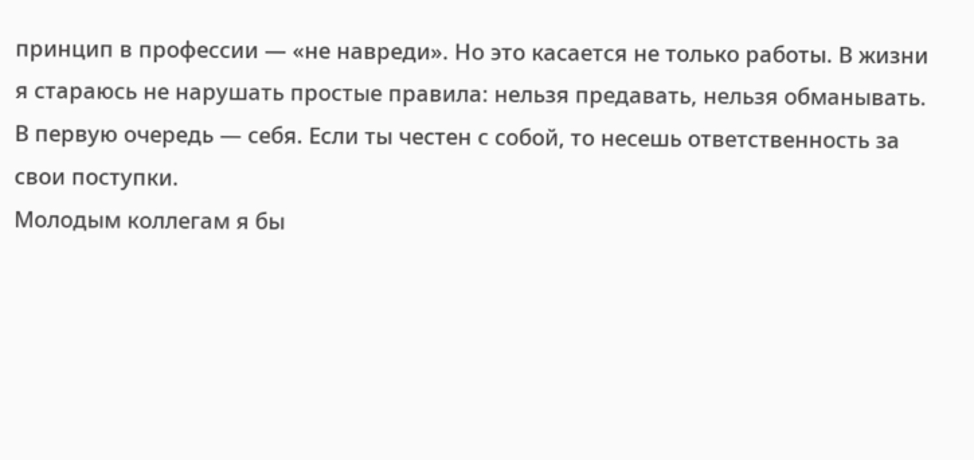принцип в профессии — «не навреди». Но это касается не только работы. В жизни я стараюсь не нарушать простые правила: нельзя предавать, нельзя обманывать. В первую очередь — себя. Если ты честен с собой, то несешь ответственность за свои поступки.
Молодым коллегам я бы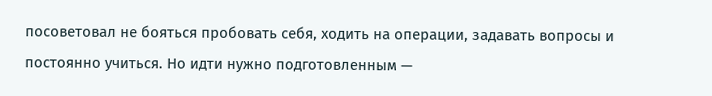посоветовал не бояться пробовать себя, ходить на операции, задавать вопросы и постоянно учиться. Но идти нужно подготовленным —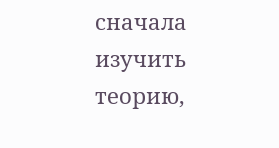сначала изучить теорию,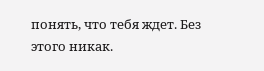понять, что тебя ждет. Без этого никак.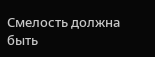Смелость должна быть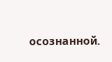осознанной.